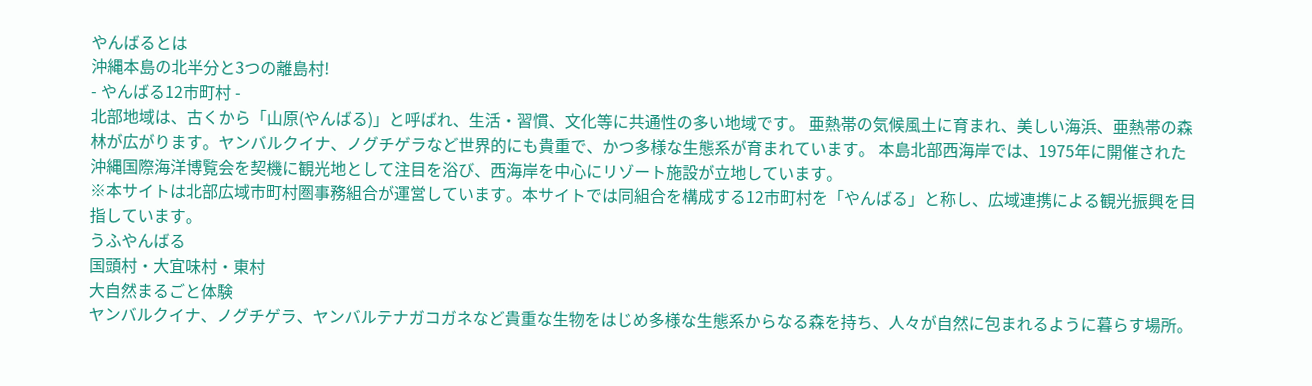やんばるとは
沖縄本島の北半分と3つの離島村!
- やんばる12市町村 -
北部地域は、古くから「山原(やんばる)」と呼ばれ、生活・習慣、文化等に共通性の多い地域です。 亜熱帯の気候風土に育まれ、美しい海浜、亜熱帯の森林が広がります。ヤンバルクイナ、ノグチゲラなど世界的にも貴重で、かつ多様な生態系が育まれています。 本島北部西海岸では、1975年に開催された沖縄国際海洋博覧会を契機に観光地として注目を浴び、西海岸を中心にリゾート施設が立地しています。
※本サイトは北部広域市町村圏事務組合が運営しています。本サイトでは同組合を構成する12市町村を「やんばる」と称し、広域連携による観光振興を目指しています。
うふやんばる
国頭村・大宜味村・東村
大自然まるごと体験
ヤンバルクイナ、ノグチゲラ、ヤンバルテナガコガネなど貴重な生物をはじめ多様な生態系からなる森を持ち、人々が自然に包まれるように暮らす場所。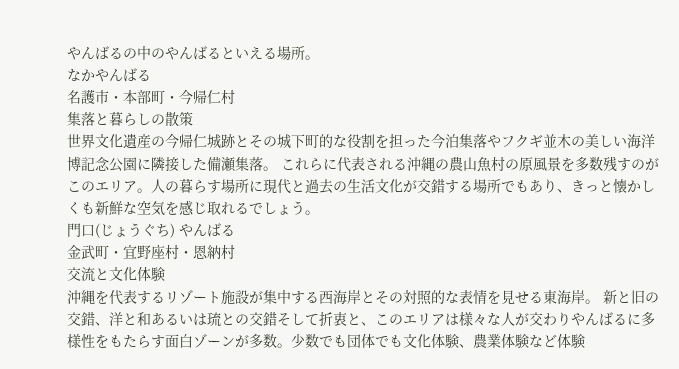やんばるの中のやんばるといえる場所。
なかやんばる
名護市・本部町・今帰仁村
集落と暮らしの散策
世界文化遺産の今帰仁城跡とその城下町的な役割を担った今泊集落やフクギ並木の美しい海洋博記念公園に隣接した備瀬集落。 これらに代表される沖縄の農山魚村の原風景を多数残すのがこのエリア。人の暮らす場所に現代と過去の生活文化が交錯する場所でもあり、きっと懐かしくも新鮮な空気を感じ取れるでしょう。
門口(じょうぐち) やんばる
金武町・宜野座村・恩納村
交流と文化体験
沖縄を代表するリゾート施設が集中する西海岸とその対照的な表情を見せる東海岸。 新と旧の交錯、洋と和あるいは琉との交錯そして折衷と、このエリアは様々な人が交わりやんばるに多様性をもたらす面白ゾーンが多数。少数でも団体でも文化体験、農業体験など体験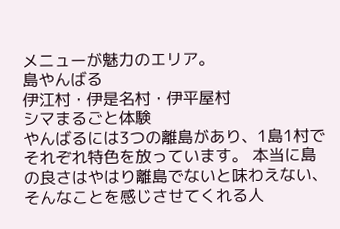メニューが魅力のエリア。
島やんばる
伊江村・伊是名村・伊平屋村
シマまるごと体験
やんばるには3つの離島があり、1島1村でそれぞれ特色を放っています。 本当に島の良さはやはり離島でないと味わえない、そんなことを感じさせてくれる人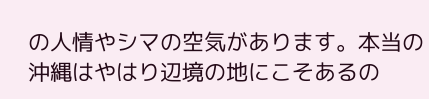の人情やシマの空気があります。本当の沖縄はやはり辺境の地にこそあるの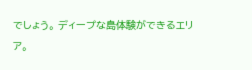でしょう。 ディープな島体験ができるエリア。